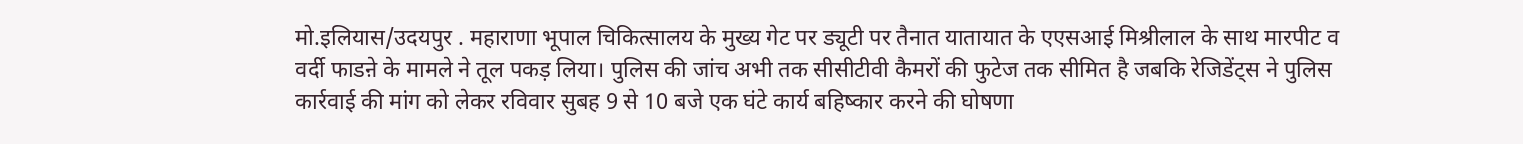मो.इलियास/उदयपुर . महाराणा भूपाल चिकित्सालय के मुख्य गेट पर ड्यूटी पर तैनात यातायात के एएसआई मिश्रीलाल के साथ मारपीट व वर्दी फाडऩे के मामले ने तूल पकड़ लिया। पुलिस की जांच अभी तक सीसीटीवी कैमरों की फुटेज तक सीमित है जबकि रेजिडेंट्स ने पुलिस कार्रवाई की मांग को लेकर रविवार सुबह 9 से 10 बजे एक घंटे कार्य बहिष्कार करने की घोषणा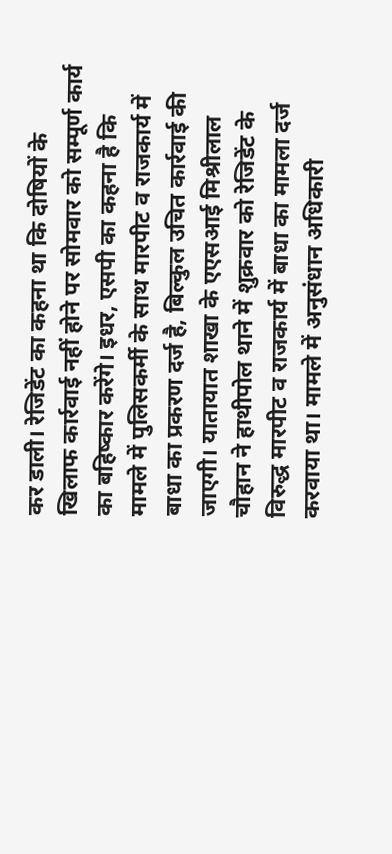कर डाली। रेजिडेंट का कहना था कि दोषियों के खिलाफ कार्रवाई नहीं होने पर सोमवार को सम्पूर्ण कार्य का बहिष्कार करेंगे। इधर, एसपी का कहना है कि मामले में पुलिसकर्मी के साथ मारपीट व राजकार्य में बाधा का प्रकरण दर्ज है, बिल्कुल उचित कार्रवाई की जाएगी। यातायात शाखा के एएसआई मिश्रीलाल चौहान ने हाथीपोल थाने में शुक्रवार को रेजिडेंट के विरुद्ध मारपीट व राजकार्य में बाधा का मामला दर्ज करवाया था। मामले में अनुसंधान अधिकारी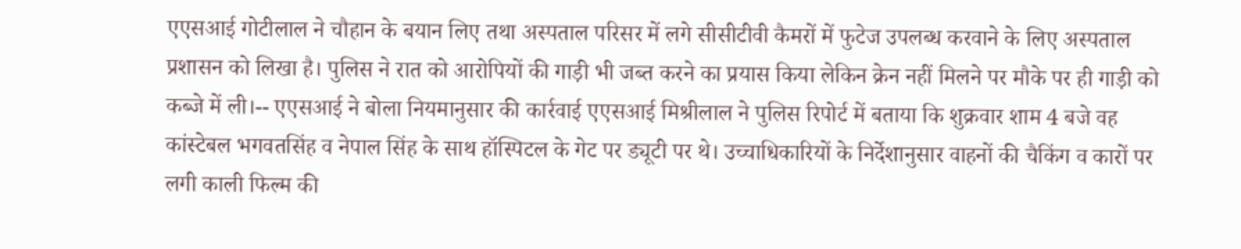एएसआई गोटीलाल ने चौहान के बयान लिए तथा अस्पताल परिसर में लगे सीसीटीवी कैमरों में फुटेज उपलब्ध करवाने के लिए अस्पताल प्रशासन को लिखा है। पुलिस ने रात को आरोपियों की गाड़ी भी जब्त करने का प्रयास किया लेकिन क्रेन नहीं मिलने पर मौके पर ही गाड़ी को कब्जे में ली।-- एएसआई ने बोला नियमानुसार की कार्रवाई एएसआई मिश्रीलाल ने पुलिस रिपोर्ट में बताया कि शुक्रवार शाम 4 बजे वह कांस्टेबल भगवतसिंह व नेपाल सिंह के साथ हॉस्पिटल के गेट पर ड्यूटी पर थे। उच्चाधिकारियों के निर्देशानुसार वाहनों की चैकिंग व कारों पर लगी काली फिल्म की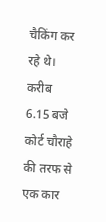चैकिंग कर रहे थे। करीब 6.15 बजे कोर्ट चौराहे की तरफ से एक कार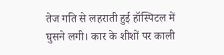तेज गति से लहराती हुई हॉस्पिटल में घुसने लगी। कार के शीशों पर काली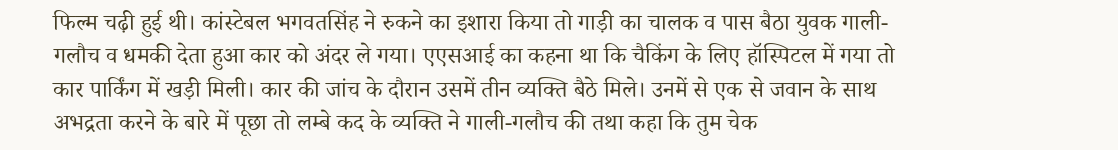फिल्म चढ़ी हुई थी। कांस्टेबल भगवतसिंह ने रुकने का इशारा किया तो गाड़ी का चालक व पास बैठा युवक गाली-गलौच व धमकी देता हुआ कार को अंदर ले गया। एएसआई का कहना था कि चैकिंग के लिए हॉस्पिटल में गया तो कार पार्किंग में खड़ी मिली। कार की जांच के दौरान उसमें तीन व्यक्ति बैठे मिले। उनमें से एक से जवान के साथ अभद्रता करने के बारे में पूछा तो लम्बे कद के व्यक्ति ने गाली-गलौच की तथा कहा कि तुम चेक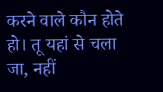करने वाले कौन होते हो। तू यहां से चला जा, नहीं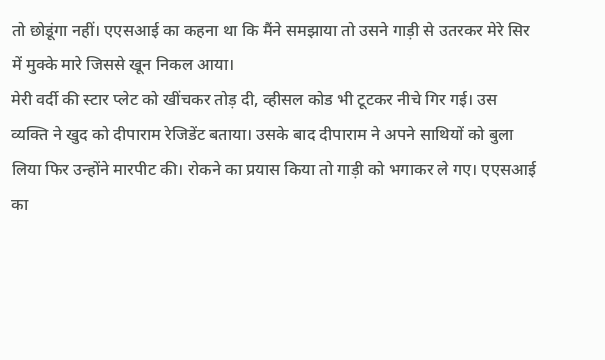तो छोडूंगा नहीं। एएसआई का कहना था कि मैंने समझाया तो उसने गाड़ी से उतरकर मेरे सिर में मुक्के मारे जिससे खून निकल आया।
मेरी वर्दी की स्टार प्लेट को खींचकर तोड़ दी, व्हीसल कोड भी टूटकर नीचे गिर गई। उस व्यक्ति ने खुद को दीपाराम रेजिडेंट बताया। उसके बाद दीपाराम ने अपने साथियों को बुला लिया फिर उन्होंने मारपीट की। रोकने का प्रयास किया तो गाड़ी को भगाकर ले गए। एएसआई का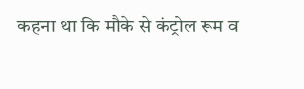कहना था कि मौके से कंट्रोल रूम व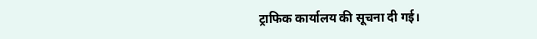ट्राफिक कार्यालय की सूचना दी गई।